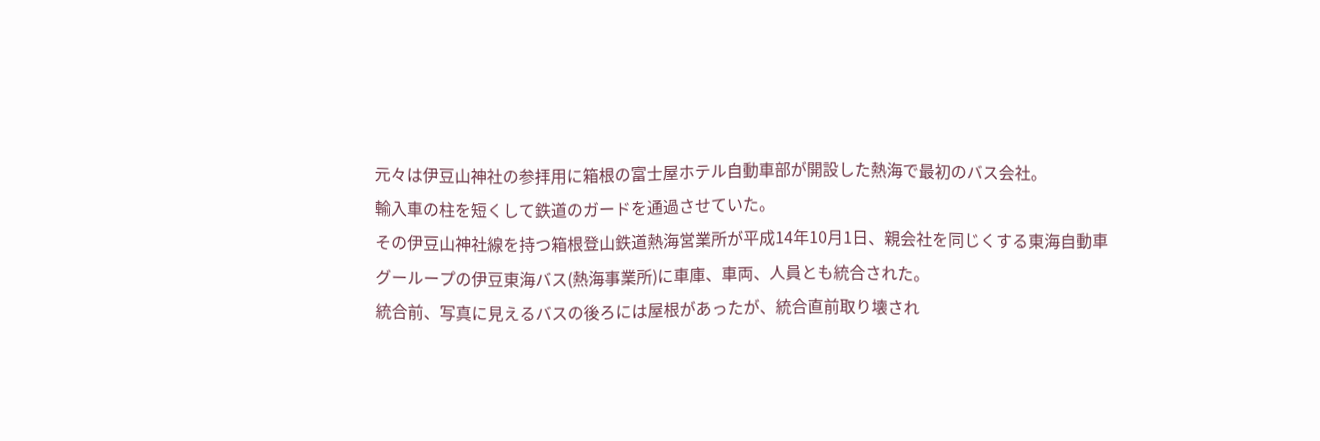元々は伊豆山神社の参拝用に箱根の富士屋ホテル自動車部が開設した熱海で最初のバス会社。
輸入車の柱を短くして鉄道のガードを通過させていた。
その伊豆山神社線を持つ箱根登山鉄道熱海営業所が平成14年10月1日、親会社を同じくする東海自動車グーループの伊豆東海バス(熱海事業所)に車庫、車両、人員とも統合された。
統合前、写真に見えるバスの後ろには屋根があったが、統合直前取り壊され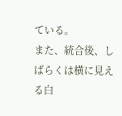ている。
また、統合後、しばらくは横に見える白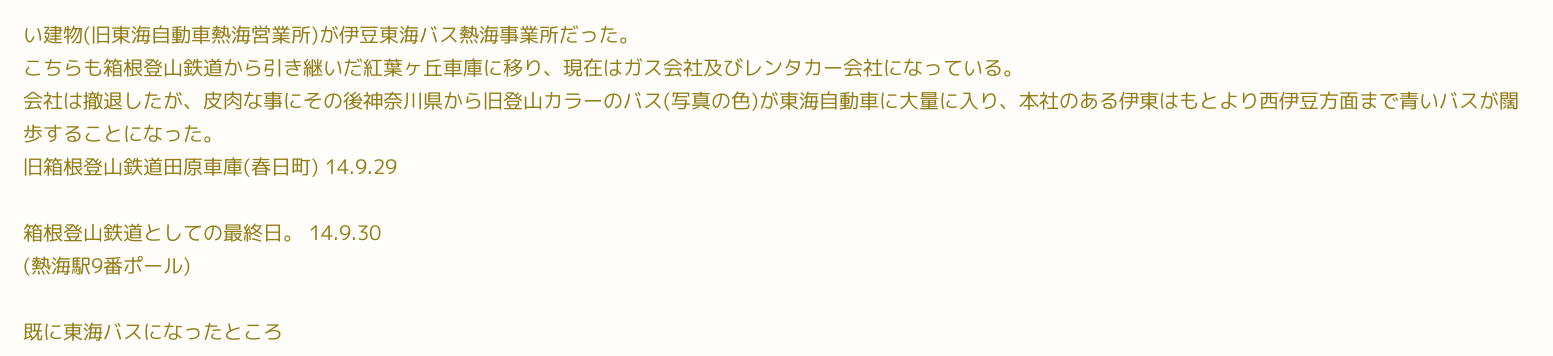い建物(旧東海自動車熱海営業所)が伊豆東海バス熱海事業所だった。
こちらも箱根登山鉄道から引き継いだ紅葉ヶ丘車庫に移り、現在はガス会社及びレンタカー会社になっている。
会社は撤退したが、皮肉な事にその後神奈川県から旧登山カラーのバス(写真の色)が東海自動車に大量に入り、本社のある伊東はもとより西伊豆方面まで青いバスが闊歩することになった。
旧箱根登山鉄道田原車庫(春日町) 14.9.29

箱根登山鉄道としての最終日。 14.9.30
(熱海駅9番ポール)

既に東海バスになったところ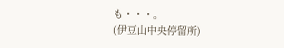も・・・。
(伊豆山中央停留所)